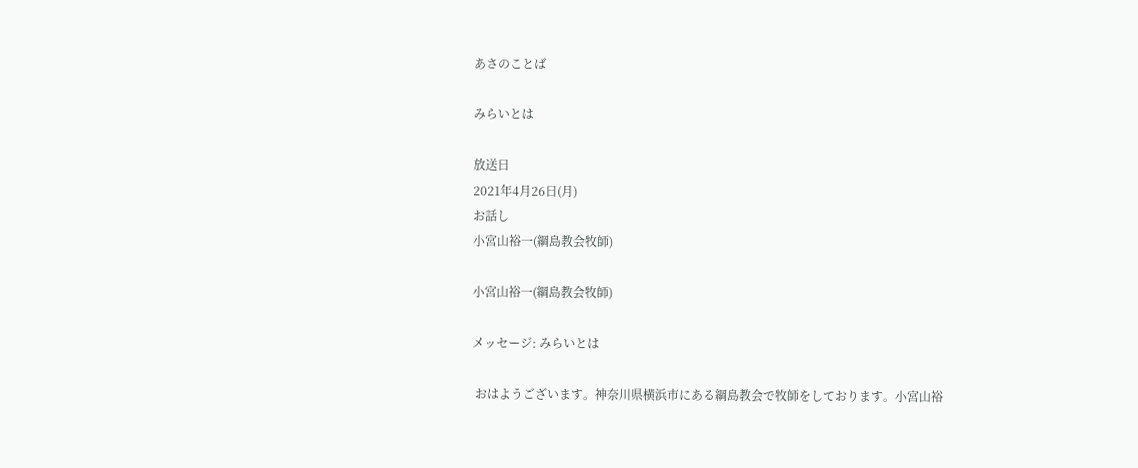あさのことば

みらいとは

放送日
2021年4月26日(月)
お話し
小宮山裕一(綱島教会牧師)

小宮山裕一(綱島教会牧師)

メッセージ: みらいとは

 おはようございます。神奈川県横浜市にある綱島教会で牧師をしております。小宮山裕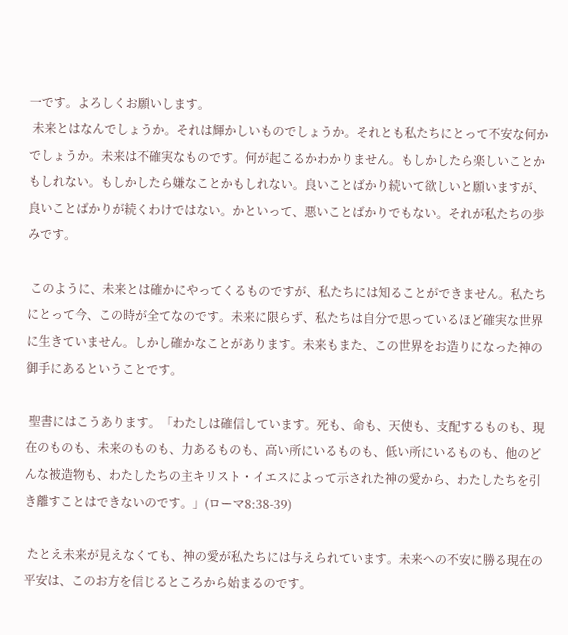一です。よろしくお願いします。
 未来とはなんでしょうか。それは輝かしいものでしょうか。それとも私たちにとって不安な何かでしょうか。未来は不確実なものです。何が起こるかわかりません。もしかしたら楽しいことかもしれない。もしかしたら嫌なことかもしれない。良いことばかり続いて欲しいと願いますが、良いことばかりが続くわけではない。かといって、悪いことばかりでもない。それが私たちの歩みです。

 このように、未来とは確かにやってくるものですが、私たちには知ることができません。私たちにとって今、この時が全てなのです。未来に限らず、私たちは自分で思っているほど確実な世界に生きていません。しかし確かなことがあります。未来もまた、この世界をお造りになった神の御手にあるということです。

 聖書にはこうあります。「わたしは確信しています。死も、命も、天使も、支配するものも、現在のものも、未来のものも、力あるものも、高い所にいるものも、低い所にいるものも、他のどんな被造物も、わたしたちの主キリスト・イエスによって示された神の愛から、わたしたちを引き離すことはできないのです。」(ローマ8:38-39)

 たとえ未来が見えなくても、神の愛が私たちには与えられています。未来への不安に勝る現在の平安は、このお方を信じるところから始まるのです。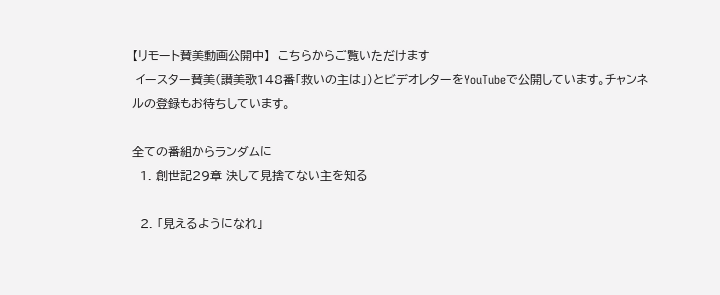【リモート賛美動画公開中】  こちらからご覧いただけます
 イースター賛美(讃美歌148番「救いの主は」)とビデオレターをYouTubeで公開しています。チャンネルの登録もお待ちしています。

全ての番組からランダムに
  1. 創世記29章 決して見捨てない主を知る

  2. 「見えるようになれ」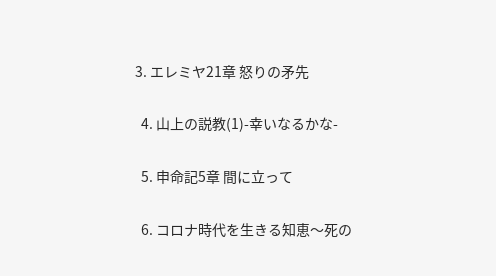3. エレミヤ21章 怒りの矛先

  4. 山上の説教(1)-幸いなるかな-

  5. 申命記5章 間に立って

  6. コロナ時代を生きる知恵〜死の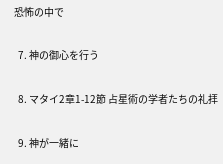恐怖の中で

  7. 神の御心を行う

  8. マタイ2章1-12節 占星術の学者たちの礼拝

  9. 神が一緒に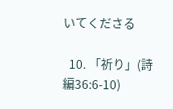いてくださる

  10. 「祈り」(詩編36:6-10)